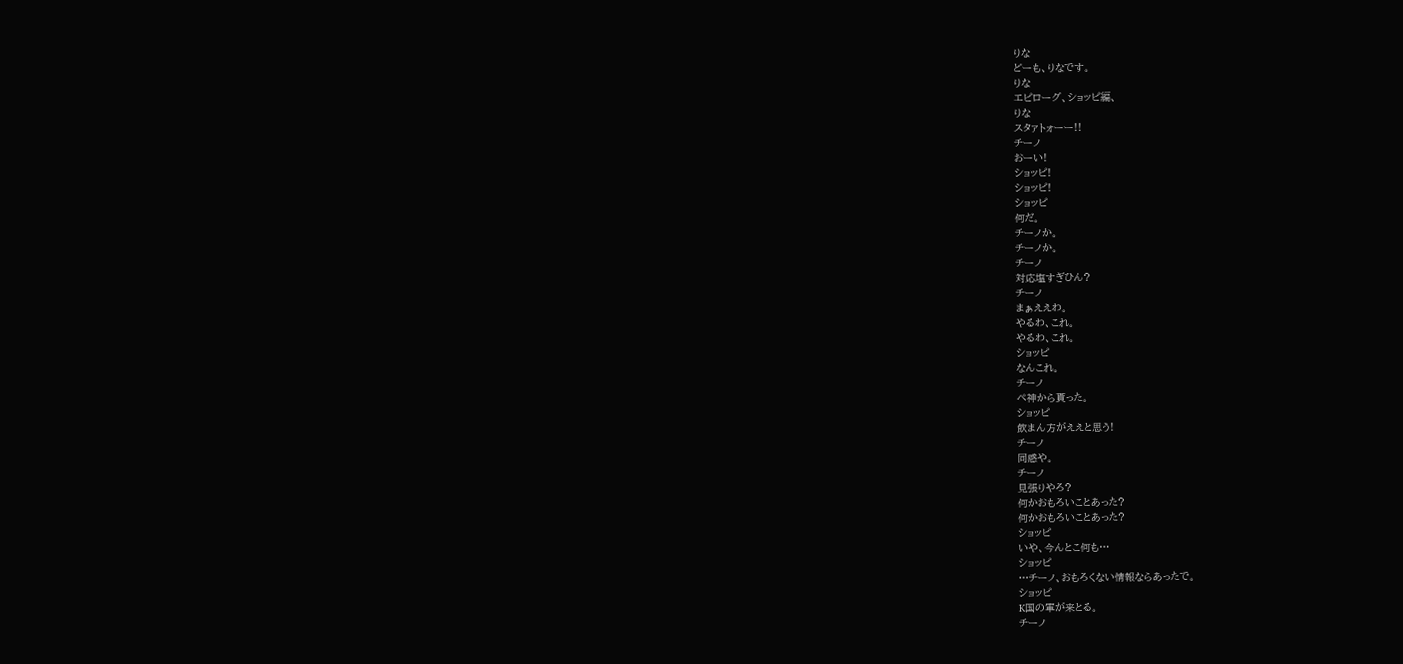りな
どーも、りなです。
りな
エピローグ、ショッピ編、
りな
スタァトォーー!!
チーノ
おーい!
ショッピ!
ショッピ!
ショッピ
何だ。
チーノか。
チーノか。
チーノ
対応塩すぎひん?
チーノ
まぁええわ。
やるわ、これ。
やるわ、これ。
ショッピ
なんこれ。
チーノ
ペ神から貰った。
ショッピ
飲まん方がええと思う!
チーノ
同感や。
チーノ
見張りやろ?
何かおもろいことあった?
何かおもろいことあった?
ショッピ
いや、今んとこ何も…
ショッピ
…チーノ、おもろくない情報ならあったで。
ショッピ
K国の軍が来とる。
チーノ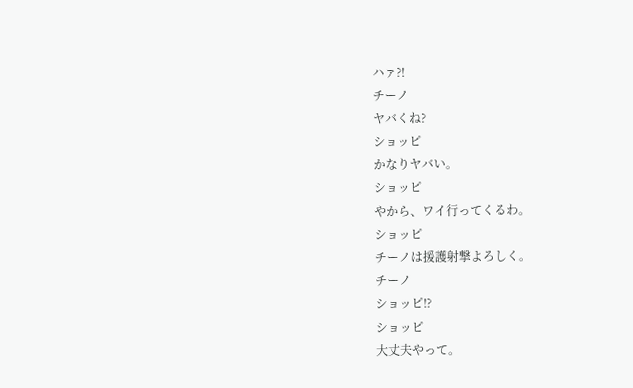ハァ⁈
チーノ
ヤバくね?
ショッピ
かなりヤバい。
ショッピ
やから、ワイ行ってくるわ。
ショッピ
チーノは援護射撃よろしく。
チーノ
ショッピ⁉
ショッピ
大丈夫やって。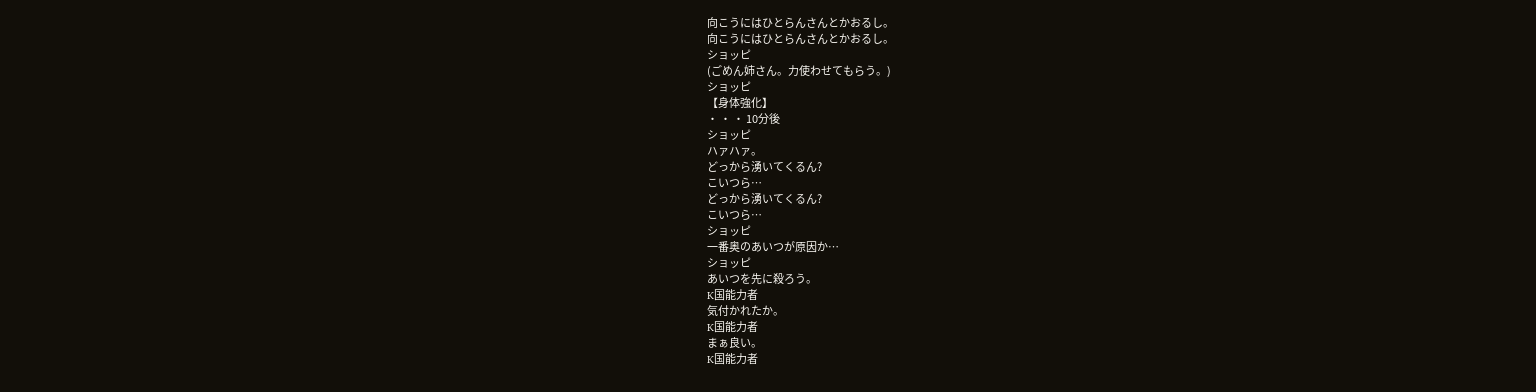向こうにはひとらんさんとかおるし。
向こうにはひとらんさんとかおるし。
ショッピ
(ごめん姉さん。力使わせてもらう。)
ショッピ
【身体強化】
・ ・ ・ 10分後
ショッピ
ハァハァ。
どっから湧いてくるん?
こいつら…
どっから湧いてくるん?
こいつら…
ショッピ
一番奥のあいつが原因か…
ショッピ
あいつを先に殺ろう。
K国能力者
気付かれたか。
K国能力者
まぁ良い。
K国能力者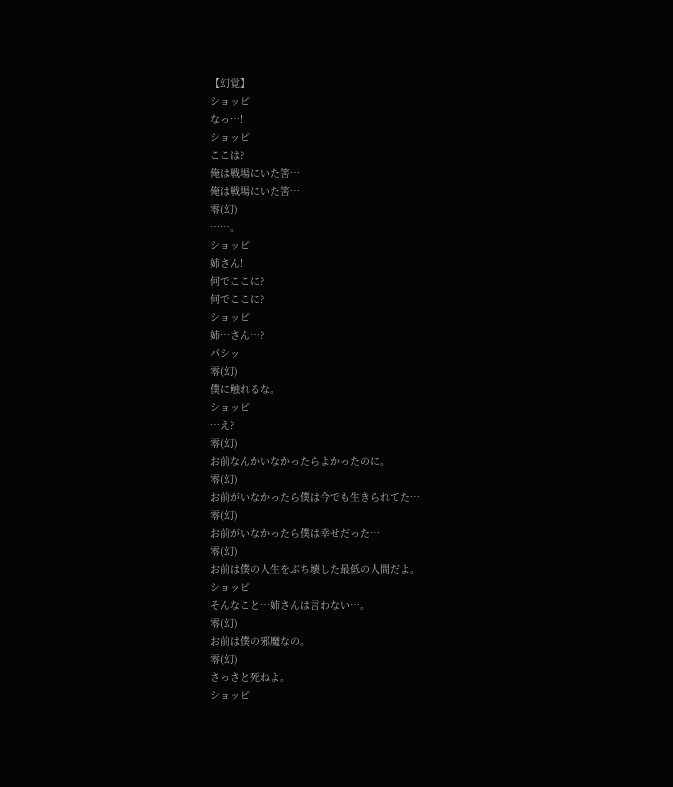【幻覚】
ショッピ
なっ…!
ショッピ
ここは?
俺は戦場にいた筈…
俺は戦場にいた筈…
零(幻)
……。
ショッピ
姉さん!
何でここに?
何でここに?
ショッピ
姉…さん…?
パシッ
零(幻)
僕に触れるな。
ショッピ
…え?
零(幻)
お前なんかいなかったらよかったのに。
零(幻)
お前がいなかったら僕は今でも生きられてた…
零(幻)
お前がいなかったら僕は幸せだった…
零(幻)
お前は僕の人生をぶち壊した最低の人間だよ。
ショッピ
そんなこと…姉さんは言わない…。
零(幻)
お前は僕の邪魔なの。
零(幻)
さっさと死ねよ。
ショッピ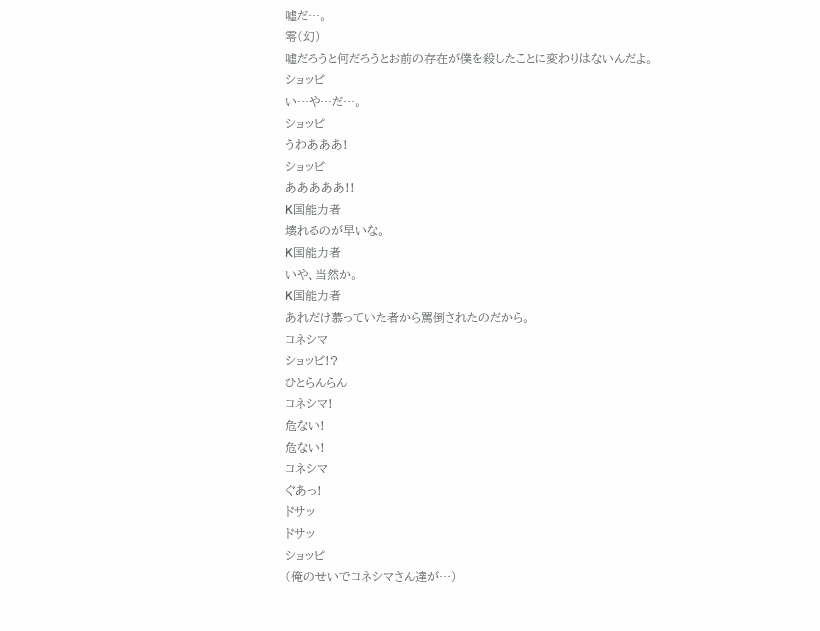嘘だ…。
零(幻)
嘘だろうと何だろうとお前の存在が僕を殺したことに変わりはないんだよ。
ショッピ
い…や…だ…。
ショッピ
うわあああ!
ショッピ
あああああ!!
K国能力者
壊れるのが早いな。
K国能力者
いや、当然か。
K国能力者
あれだけ慕っていた者から罵倒されたのだから。
コネシマ
ショッピ!?
ひとらんらん
コネシマ!
危ない!
危ない!
コネシマ
ぐあっ!
ドサッ
ドサッ
ショッピ
(俺のせいでコネシマさん達が…)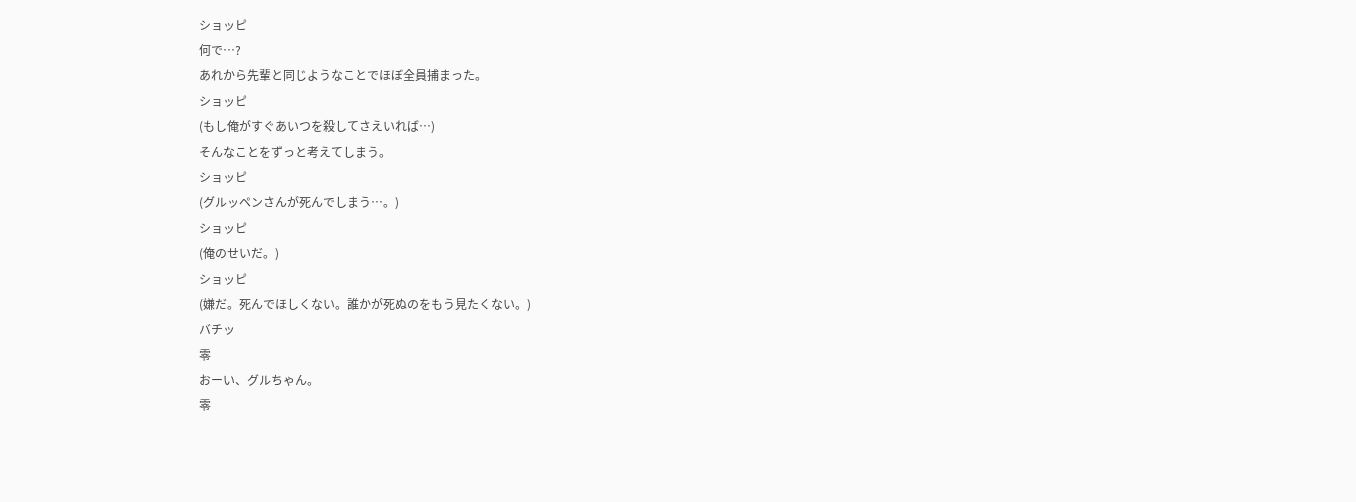ショッピ
何で…?
あれから先輩と同じようなことでほぼ全員捕まった。
ショッピ
(もし俺がすぐあいつを殺してさえいれば…)
そんなことをずっと考えてしまう。
ショッピ
(グルッペンさんが死んでしまう…。)
ショッピ
(俺のせいだ。)
ショッピ
(嫌だ。死んでほしくない。誰かが死ぬのをもう見たくない。)
バチッ
零
おーい、グルちゃん。
零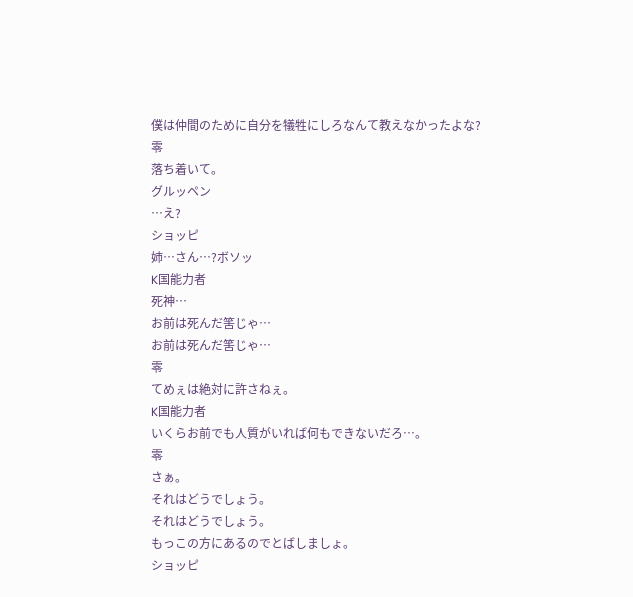僕は仲間のために自分を犠牲にしろなんて教えなかったよな?
零
落ち着いて。
グルッペン
…え?
ショッピ
姉…さん…?ボソッ
K国能力者
死神…
お前は死んだ筈じゃ…
お前は死んだ筈じゃ…
零
てめぇは絶対に許さねぇ。
K国能力者
いくらお前でも人質がいれば何もできないだろ…。
零
さぁ。
それはどうでしょう。
それはどうでしょう。
もっこの方にあるのでとばしましょ。
ショッピ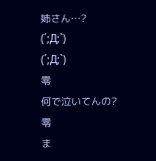姉さん…?
(´;Д;`)
(´;Д;`)
零
何で泣いてんの?
零
ま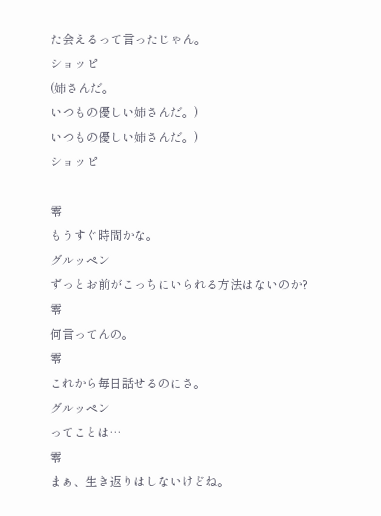た会えるって言ったじゃん。
ショッピ
(姉さんだ。
いつもの優しい姉さんだ。)
いつもの優しい姉さんだ。)
ショッピ

零
もうすぐ時間かな。
グルッペン
ずっとお前がこっちにいられる方法はないのか?
零
何言ってんの。
零
これから毎日話せるのにさ。
グルッペン
ってことは…
零
まぁ、生き返りはしないけどね。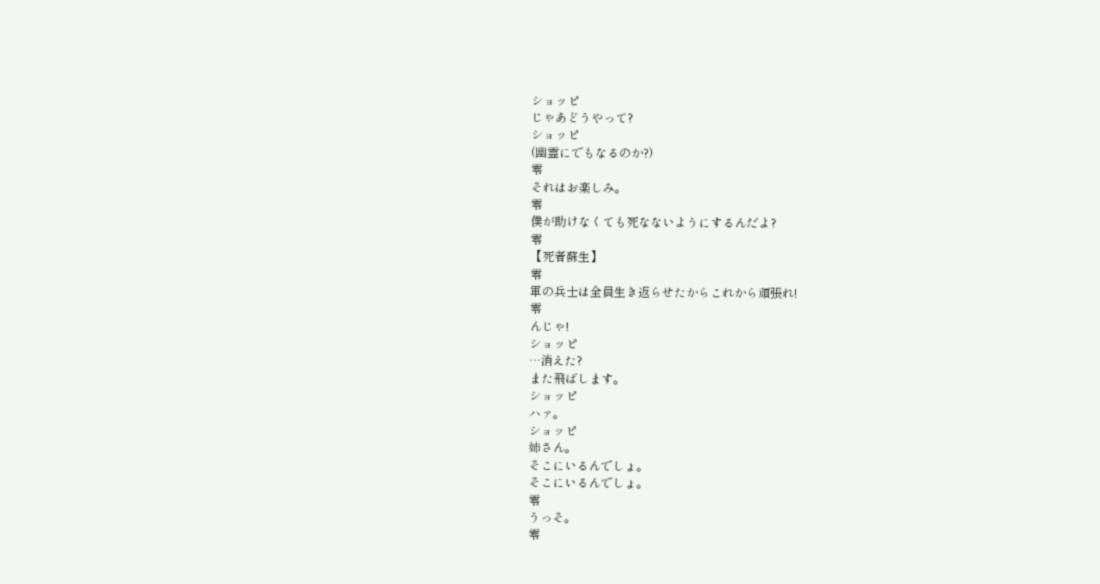ショッピ
じゃあどうやって?
ショッピ
(幽霊にでもなるのか?)
零
それはお楽しみ。
零
僕が助けなくても死なないようにするんだよ?
零
【死者蘇生】
零
軍の兵士は全員生き返らせたからこれから頑張れ!
零
んじゃ!
ショッピ
…消えた?
また飛ばします。
ショッピ
ハァ。
ショッピ
姉さん。
そこにいるんでしょ。
そこにいるんでしょ。
零
うっそ。
零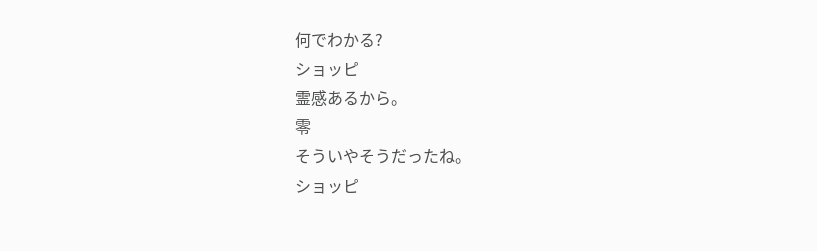何でわかる?
ショッピ
霊感あるから。
零
そういやそうだったね。
ショッピ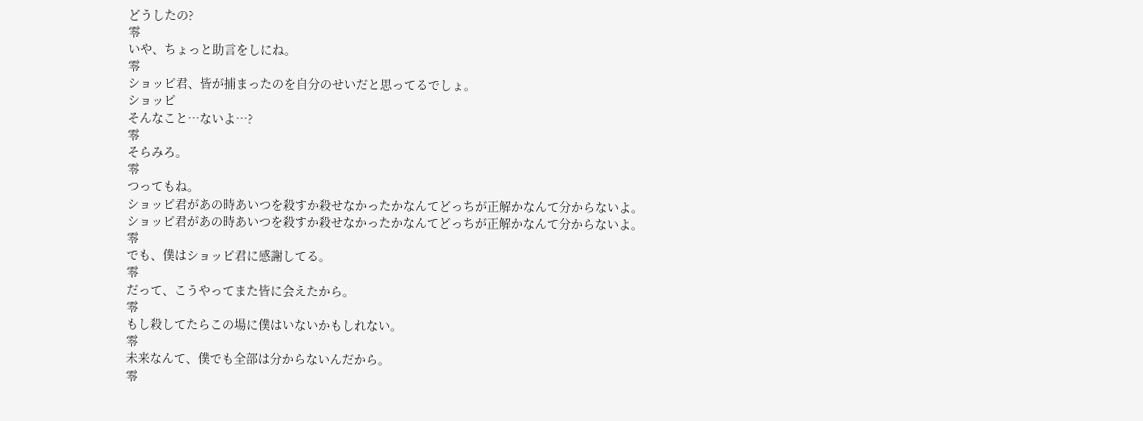どうしたの?
零
いや、ちょっと助言をしにね。
零
ショッピ君、皆が捕まったのを自分のせいだと思ってるでしょ。
ショッピ
そんなこと…ないよ…?
零
そらみろ。
零
つってもね。
ショッピ君があの時あいつを殺すか殺せなかったかなんてどっちが正解かなんて分からないよ。
ショッピ君があの時あいつを殺すか殺せなかったかなんてどっちが正解かなんて分からないよ。
零
でも、僕はショッピ君に感謝してる。
零
だって、こうやってまた皆に会えたから。
零
もし殺してたらこの場に僕はいないかもしれない。
零
未来なんて、僕でも全部は分からないんだから。
零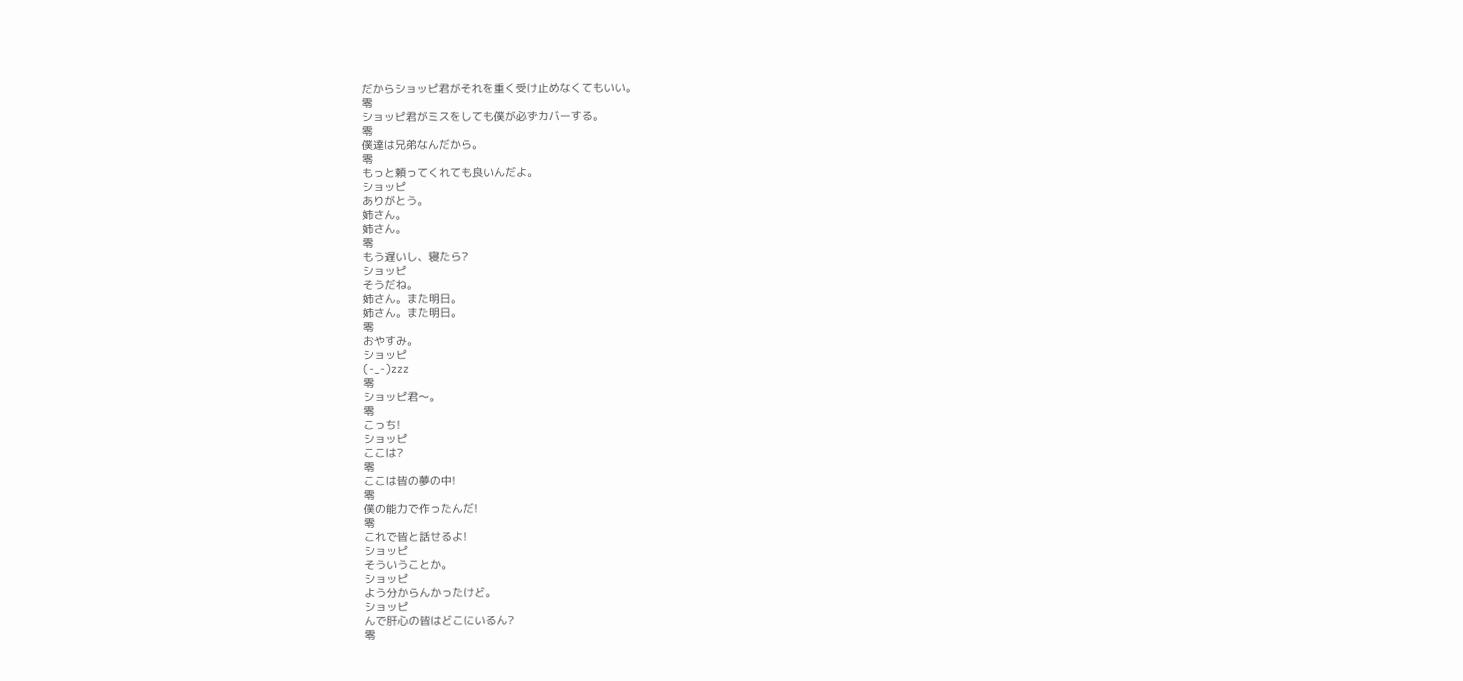だからショッピ君がそれを重く受け止めなくてもいい。
零
ショッピ君がミスをしても僕が必ずカバーする。
零
僕達は兄弟なんだから。
零
もっと頼ってくれても良いんだよ。
ショッピ
ありがとう。
姉さん。
姉さん。
零
もう遅いし、寝たら?
ショッピ
そうだね。
姉さん。また明日。
姉さん。また明日。
零
おやすみ。
ショッピ
(-_-)zzz
零
ショッピ君〜。
零
こっち!
ショッピ
ここは?
零
ここは皆の夢の中!
零
僕の能力で作ったんだ!
零
これで皆と話せるよ!
ショッピ
そういうことか。
ショッピ
よう分からんかったけど。
ショッピ
んで肝心の皆はどこにいるん?
零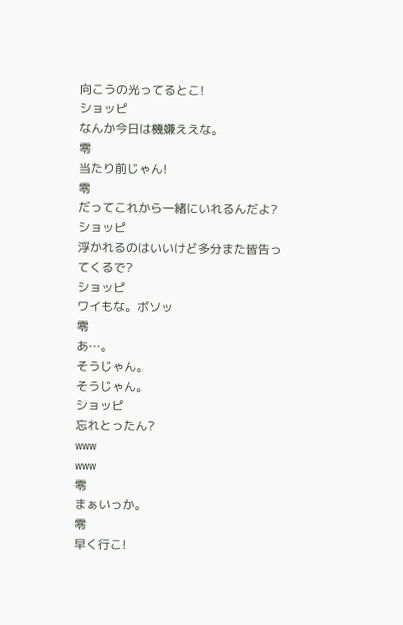向こうの光ってるとこ!
ショッピ
なんか今日は機嫌ええな。
零
当たり前じゃん!
零
だってこれから一緒にいれるんだよ?
ショッピ
浮かれるのはいいけど多分また皆告ってくるで?
ショッピ
ワイもな。ボソッ
零
あ…。
そうじゃん。
そうじゃん。
ショッピ
忘れとったん?
www
www
零
まぁいっか。
零
早く行こ!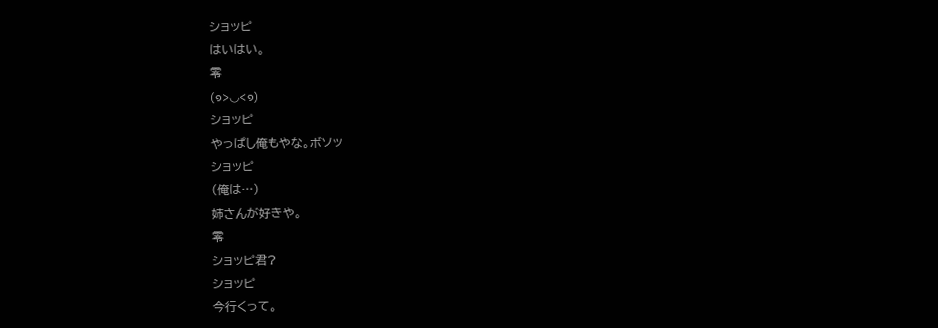ショッピ
はいはい。
零
(๑>◡<๑)
ショッピ
やっぱし俺もやな。ボソッ
ショッピ
(俺は…)
姉さんが好きや。
零
ショッピ君?
ショッピ
今行くって。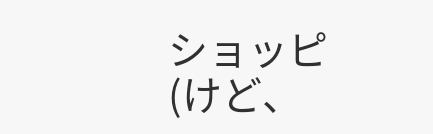ショッピ
(けど、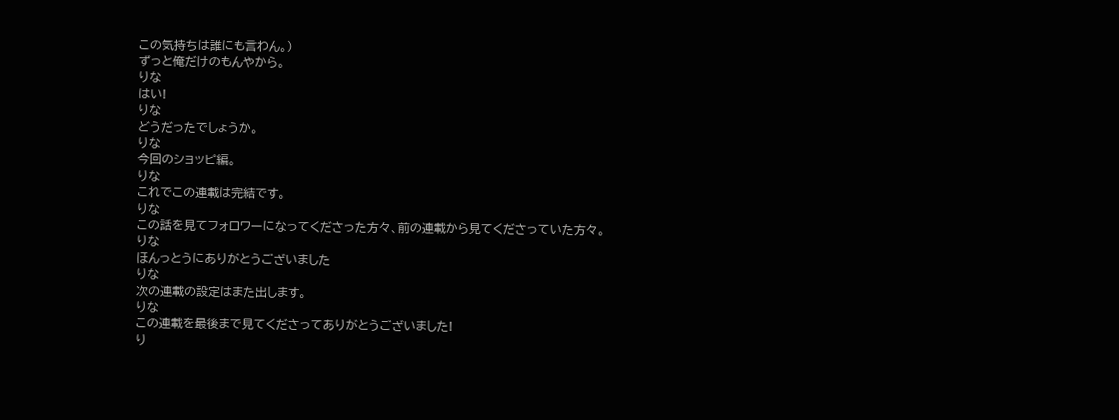この気持ちは誰にも言わん。)
ずっと俺だけのもんやから。
りな
はい!
りな
どうだったでしょうか。
りな
今回のショッピ編。
りな
これでこの連載は完結です。
りな
この話を見てフォロワーになってくださった方々、前の連載から見てくださっていた方々。
りな
ほんっとうにありがとうございました
りな
次の連載の設定はまた出します。
りな
この連載を最後まで見てくださってありがとうございました!
り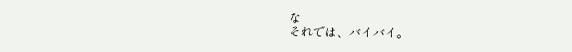な
それでは、バイバイ。